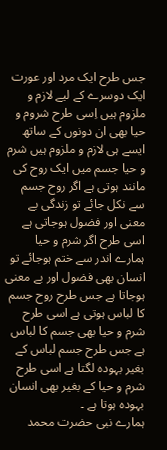جس طرح ایک مرد اور عورت ایک دوسرے کے لیے لازم و ملزوم ہیں اِسی طرح شروم و حیا بھی ان دونوں کے ساتھ ایسے ہی لازم و ملزوم ہیں شرم و حیا جسم میں ایک روح کی مانند ہوتی ہے اگر روح جسم سے نکل جائے تو زندگی بے معنی اور فضول ہوجاتی ہے اسی طرح اگر شرم و حیا ہمارے اندر سے ختم ہوجائے تو انسان بھی فضول اور بے معنی ہوجاتا ہے جس طرح روح جسم کا لباس ہوتی ہے اسی طرح شرم و حیا بھی جسم کا لباس ہے جس طرح جسم لباس کے بغیر بہودہ لگتا ہے اسی طرح شرم و حیا کے بغیر بھی انسان بہودہ ہوتا ہے ۔
ہمارے نبی حضرت محمد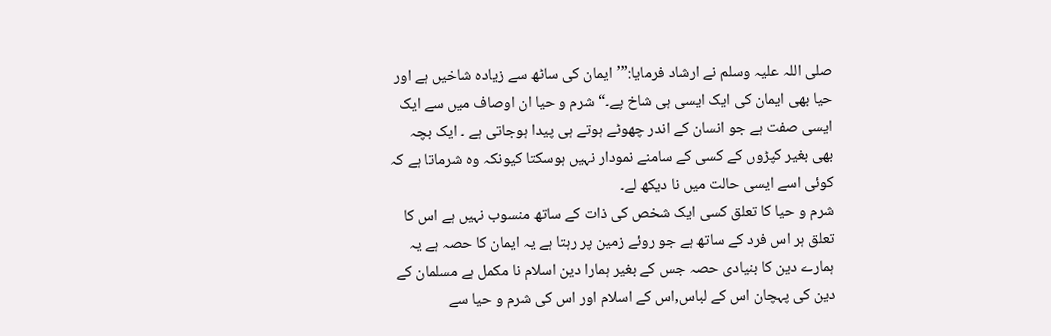صلی اللہ علیہ وسلم نے ارشاد فرمایا:”’ایمان کی ساٹھ سے زیادہ شاخیں ہے اور حیا بھی ایمان کی ایک ایسی ہی شاخ پے۔“ شرم و حیا ان اوصاف میں سے ایک ایسی صفت ہے جو انسان کے اندر چھوٹے ہوتے ہی پیدا ہوجاتی ہے ۔ ایک بچہ بھی بغیر کپڑوں کے کسی کے سامنے نمودار نہیں ہوسکتا کیونکہ وہ شرماتا ہے کہ کوئی اسے ایسی حالت میں نا دیکھ لے۔
شرم و حیا کا تعلق کسی ایک شخص کی ذات کے ساتھ منسوب نہیں ہے اس کا تعلق ہر اس فرد کے ساتھ ہے جو روئے زمین پر رہتا ہے یہ ایمان کا حصہ ہے یہ ہمارے دین کا بنیادی حصہ جس کے بغیر ہمارا دین اسلام نا مکمل ہے مسلمان کے دین کی پہچان اس کے لباس,اس کے اسلام اور اس کی شرم و حیا سے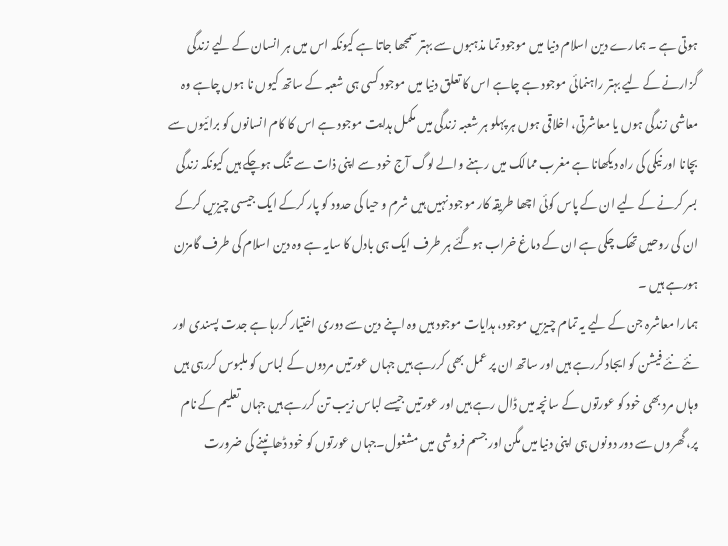ہوتی ہے ۔ ہمارے دین اسلام دنیا میں موجود تما مذہبوں سے بہتر سمجھا جاتا ہے کیونکہ اس میں ہر انسان کے لیے زندگی گزارنے کے لیے بہتر راہنمائی موجود ہے چاہے اس کا تعلق دنیا میں موجود کسی ہی شعبہ کے ساتھ کیوں نا ہوں چاہے وہ معاشی زندگی ہوں یا معاشرتی، اخلاقی ہوں ہر پہلو ہر شعبہ زندگی میں مکمل ہدایت موجود ہے اس کا کام انسانوں کو برائیوں سے بچانا اور نیکی کی راہ دیکھانا ہے مغرب ممالک میں رہنے والے لوگ آج خود سے اپنی ذات سے تنگ ہوچکے ہیں کیونکہ زندگی بسر کرنے کے لیے ان کے پاس کوئی اچھا طریقہ کار موجود نہیں ہیں شرم و حیا کی حدود کو پار کرکے ایک جیسی چیزیں کرکے ان کی روحیں تھک چکی ہے ان کے دماغ خراب ہوگئے ہر طرف ایک ہی بادل کا سایہ ہے وہ دین اسلام کی طرف گامزن ہورہے ہیں ۔
ہمارا معاشرہ جن کے لیے یہ تمام چیزیں موجود، ہدایات موجود ہیں وہ اپنے دین سے دوری اختیار کررہا ہے جدت پسندی اور نئے نئے فیشن کو ایجاد کررہے ہیں اور ساتھ ان پر عمل بھی کررہے ہیں جہاں عورتیں مردوں کے لباس کو ملبوس کررہی ہیں وہاں مرد بھی خود کو عورتوں کے سانچہ میں ڈال رہے ہیں اور عورتیں جیسے لباس زیب تن کررہے ہیں جہاں تعلیم کے نام پر، گھروں سے دور دونوں ہی اپنی دنیا میں مگن اور جسم فروشی میں مشغول۔جہاں عورتوں کو خود ڈھانپنے کی ضرورت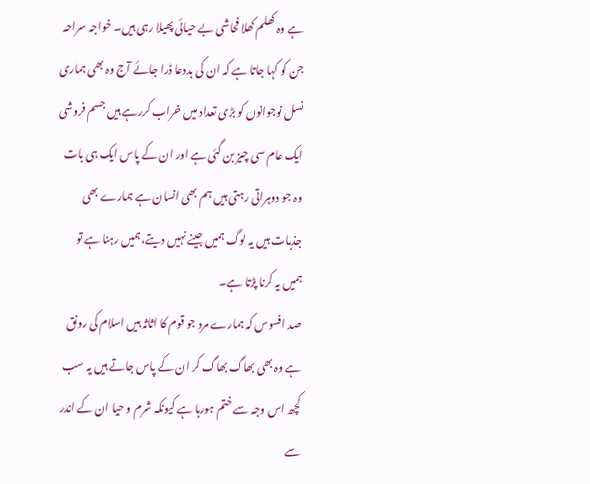ہے وہ کھلم کھلا فحاشی بے حیائی پھیلا رہی ہیں۔ خواجہ سراحہ جن کو کہا جاتا ہے کہ ان کی بددعا ڈرا جائے آج وہ بھی ہماری نسل نوجوانوں کو بڑی تعداد میں خراب کررہے ہیں جسم فروشی ایک عام سی چیز بن گئی ہے اور ان کے پاس ایک ہی بات وہ جو دوہراتی رہتی ہیں ہم بھی انسان ہے ہمارے بھی جذبات ہیں یہ لوگ ہمیں جینے نہیں دیتے،ہمیں رہنا ہے تو ہمیں یہ کرنا پڑتا ہے۔
صد افسوس کہ ہمارے مرد جو قوم کا اثاثہ ہیں اسلام کی رونق ہے وہ بھی بھاگ بھاگ کر ان کے پاس جاتے ہیں یہ سب کچھ اس وجہ سے ختم ہورہا ہے کیونکہ شرم و حیا ان کے اندر سے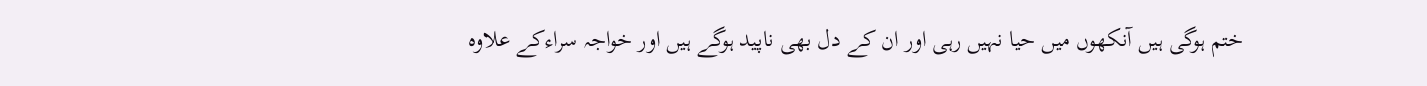ختم ہوگی ہیں آنکھوں میں حیا نہیں رہی اور ان کے دل بھی ناپید ہوگے ہیں اور خواجہ سراءکے علاوہ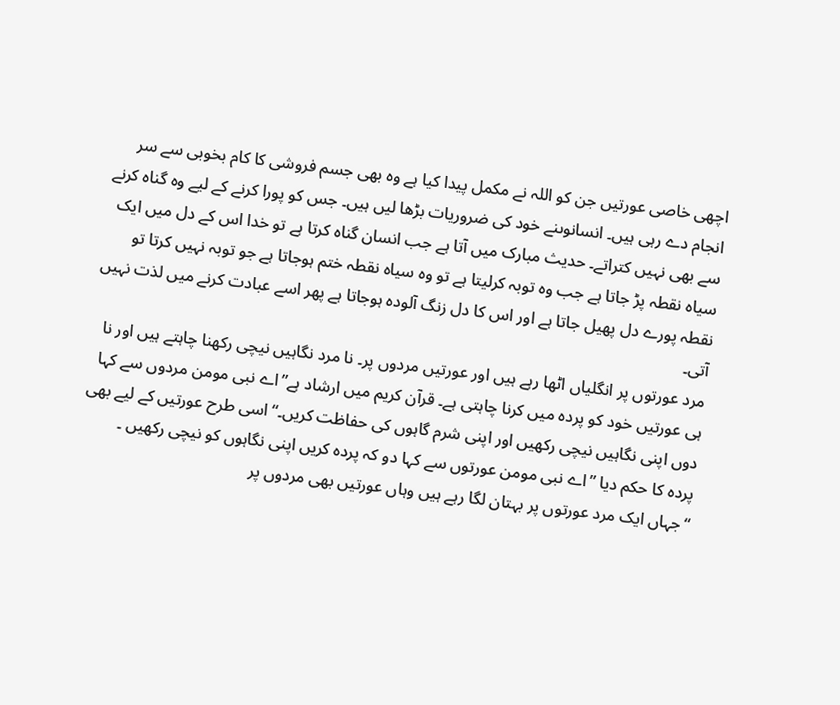اچھی خاصی عورتیں جن کو اللہ نے مکمل پیدا کیا ہے وہ بھی جسم فروشی کا کام بخوبی سے سر انجام دے رہی ہیں۔ انسانوںنے خود کی ضروریات بڑھا لیں ہیں۔ جس کو پورا کرنے کے لیے وہ گناہ کرنے سے بھی نہیں کتراتے۔ حدیث مبارک میں آتا ہے جب انسان گناہ کرتا ہے تو خدا اس کے دل میں ایک سیاہ نقطہ پڑ جاتا ہے جب وہ توبہ کرلیتا ہے تو وہ سیاہ نقطہ ختم ہوجاتا ہے جو توبہ نہیں کرتا تو نقطہ پورے دل پھیل جاتا ہے اور اس کا دل زنگ آلودہ ہوجاتا ہے پھر اسے عبادت کرنے میں لذت نہیں آتی۔
مرد عورتوں پر انگلیاں اٹھا رہے ہیں اور عورتیں مردوں پر۔ نا مرد نگاہیں نیچی رکھنا چاہتے ہیں اور نا ہی عورتیں خود کو پردہ میں کرنا چاہتی ہے۔ قرآن کریم میں ارشاد ہے”اے نبی مومن مردوں سے کہا دوں اپنی نگاہیں نیچی رکھیں اور اپنی شرم گاہوں کی حفاظت کریں۔“ اسی طرح عورتیں کے لیے بھی پردہ کا حکم دیا ”اے نبی مومن عورتوں سے کہا دو کہ پردہ کریں اپنی نگاہوں کو نیچی رکھیں ۔
“جہاں ایک مرد عورتوں پر بہتان لگا رہے ہیں وہاں عورتیں بھی مردوں پر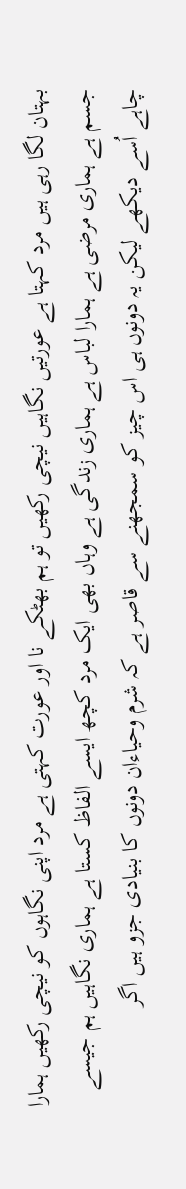بہتان لگا رہی ہیں مرد کہتا ہے عورتیں نگاہیں نیچی رکھیں تو ہم بھٹکے نا اور عورت کہتی ہے مرد اپنی نگاہوں کو نیچی رکھیں ہمارا جسم ہے ہماری مرضی ہے ہمارا لباس ہے ہماری زندگی ہے وہاں بھی ایک مرد کچھ ایسے الفاظ کستا ہے ہماری نگاہیں ہم جیسے چاہے اُسے دیکھے لیکن یہ دونوں ہی اس چیز کو سمجھنے سے قاصر ہے کہ شرم وحیاءان دونوں کا بنیادی جزو ہیں اگر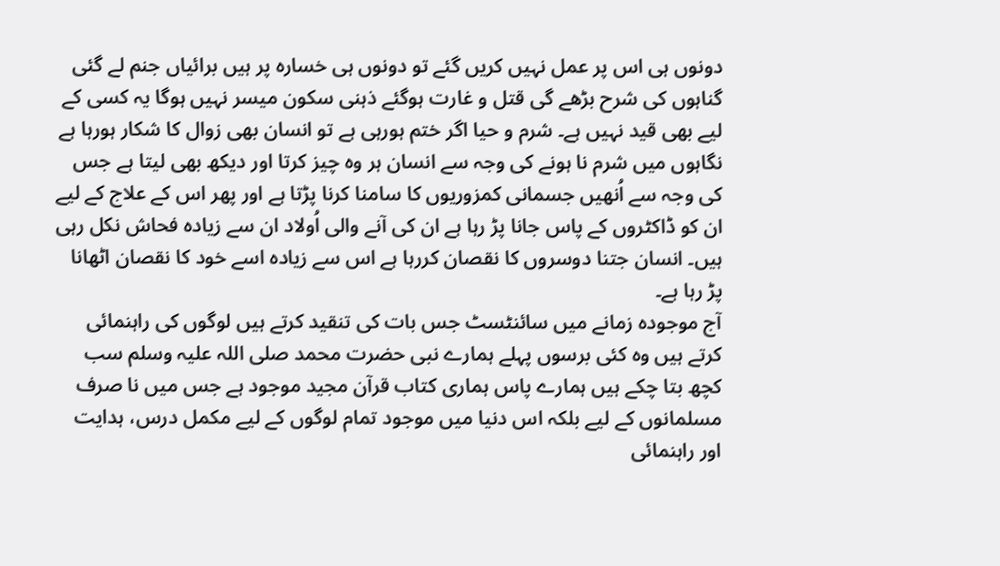دونوں ہی اس پر عمل نہیں کریں گئے تو دونوں ہی خسارہ پر ہیں برائیاں جنم لے گئی گناہوں کی شرح بڑھے گی قتل و غارت ہوگئے ذہنی سکون میسر نہیں ہوگا یہ کسی کے لیے بھی قید نہیں ہے۔ شرم و حیا اگر ختم ہورہی ہے تو انسان بھی زوال کا شکار ہورہا ہے نگاہوں میں شرم نا ہونے کی وجہ سے انسان ہر وہ چیز کرتا اور دیکھ بھی لیتا ہے جس کی وجہ سے اُنھیں جسمانی کمزوریوں کا سامنا کرنا پڑتا ہے اور پھر اس کے علاج کے لیے ان کو ڈاکٹروں کے پاس جانا پڑ رہا ہے ان کی آنے والی اُولاد ان سے زیادہ فحاش نکل رہی ہیں۔ انسان جتنا دوسروں کا نقصان کررہا ہے اس سے زیادہ اسے خود کا نقصان اٹھانا پڑ رہا ہے۔
آج موجودہ زمانے میں سائنٹسٹ جس بات کی تنقید کرتے ہیں لوگوں کی راہنمائی کرتے ہیں وہ کئی برسوں پہلے ہمارے نبی حضرت محمد صلی اللہ علیہ وسلم سب کچھ بتا چکے ہیں ہمارے پاس ہماری کتاب قرآن مجید موجود ہے جس میں نا صرف مسلمانوں کے لیے بلکہ اس دنیا میں موجود تمام لوگوں کے لیے مکمل درس، ہدایت اور راہنمائی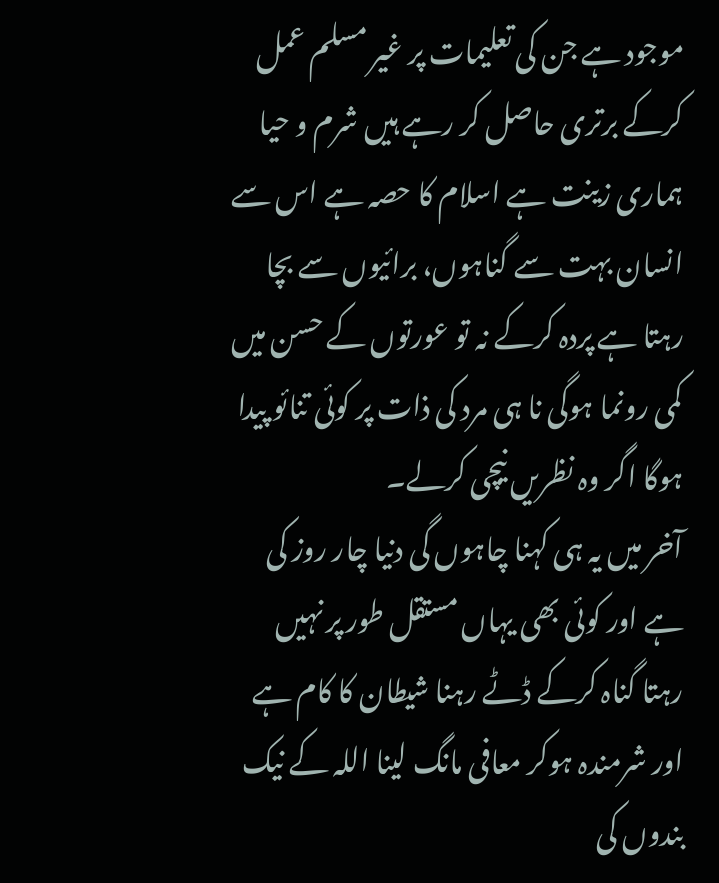موجود ہے جن کی تعلیمات پر غیر مسلم عمل کرکے برتری حاصل کر رہے ہیں شرم و حیا ہماری زینت ہے اسلام کا حصہ ہے اس سے انسان بہت سے گناہوں، برائیوں سے بچا رہتا ہے پردہ کرکے نہ تو عورتوں کے حسن میں کمی رونما ہوگی نا ہی مرد کی ذات پر کوئی تنائو پیدا ہوگا اگر وہ نظریں نیچی کرلے۔
آخر میں یہ ہی کہنا چاہوں گی دنیا چار روز کی ہے اور کوئی بھی یہاں مستقل طور پر نہیں رہتا گناہ کرکے ڈٹے رہنا شیطان کا کام ہے اور شرمندہ ہوکر معافی مانگ لینا اللہ کے نیک بندوں کی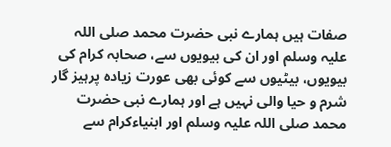صفات ہیں ہمارے نبی حضرت محمد صلی اللہ علیہ وسلم اور ان کی بیویوں سے، صحابہ کرام کی بیویوں، بیٹیوں سے کوئی بھی عورت زیادہ پرہیز گار شرم و حیا والی نہیں ہے اور ہمارے نبی حضرت محمد صلی اللہ علیہ وسلم اور ابنیاءکرام سے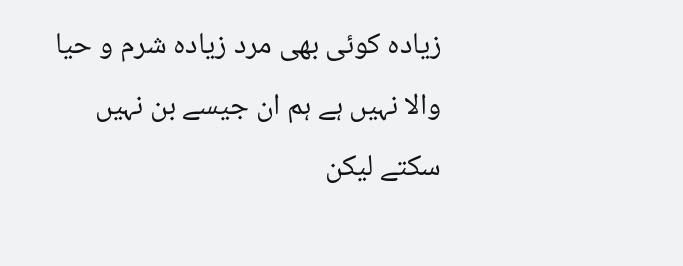زیادہ کوئی بھی مرد زیادہ شرم و حیا والا نہیں ہے ہم ان جیسے بن نہیں سکتے لیکن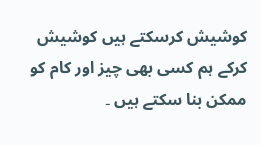کوشیش کرسکتے ہیں کوشیش کرکے ہم کسی بھی چیز اور کام کو ممکن بنا سکتے ہیں ۔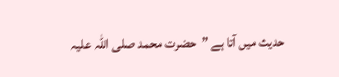حدیث میں آتا ہے ”حضرت محمد صلی اللہ علیہ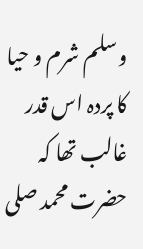وسلم شرم و حیا کا پردہ اس قدر غالب تھا کہ حضرت محمد صلی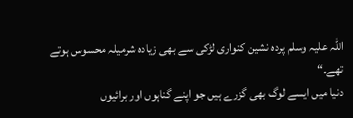اللہ علیہ وسلم پردہ نشین کنواری لڑکی سے بھی زیادہ شرمیلہ محسوس ہوتے تھے۔“
دنیا میں ایسے لوگ بھی گزرے ہیں جو اپنے گناہوں اور برائیوں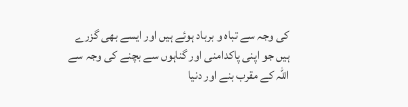کی وجہ سے تباہ و برباد ہوئے ہیں اور ایسے بھی گزرے ہیں جو اپنی پاکدامنی اور گناہوں سے بچنے کی وجہ سے اللہ کے مقرب بنے اور دنیا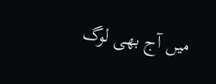میں آج بھی لوگ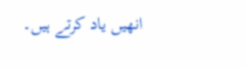انھیں یاد کرتے ہیں۔